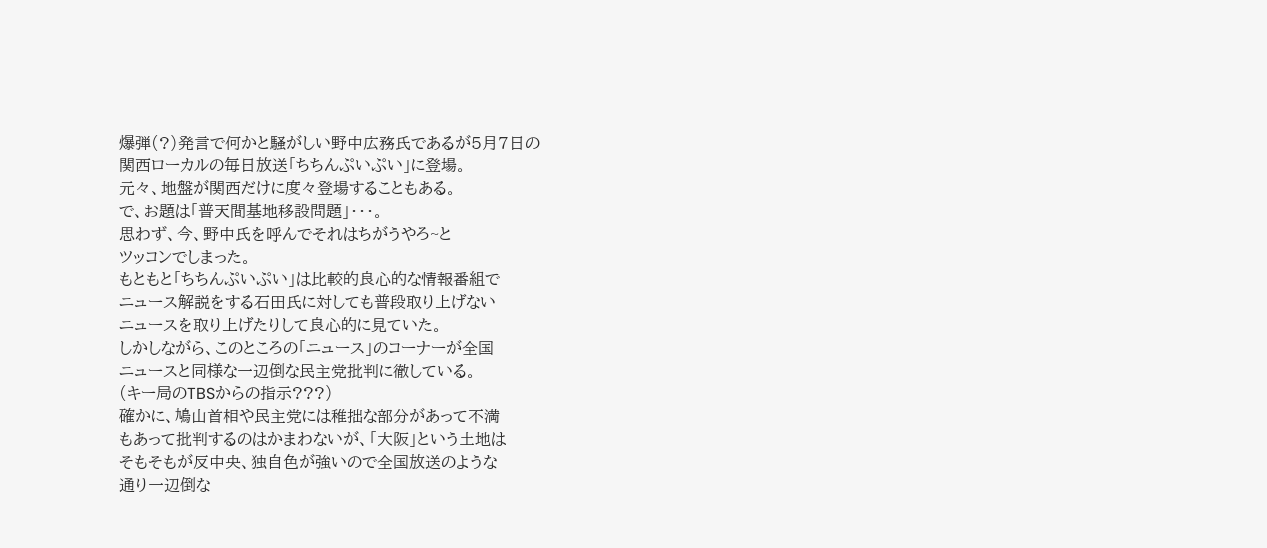爆弾(?)発言で何かと騒がしい野中広務氏であるが5月7日の
関西ローカルの毎日放送「ちちんぷいぷい」に登場。
元々、地盤が関西だけに度々登場することもある。
で、お題は「普天間基地移設問題」・・・。
思わず、今、野中氏を呼んでそれはちがうやろ~と
ツッコンでしまった。
もともと「ちちんぷいぷい」は比較的良心的な情報番組で
ニュース解説をする石田氏に対しても普段取り上げない
ニュースを取り上げたりして良心的に見ていた。
しかしながら、このところの「ニュース」のコーナーが全国
ニュースと同様な一辺倒な民主党批判に徹している。
(キー局のTBSからの指示???)
確かに、鳩山首相や民主党には稚拙な部分があって不満
もあって批判するのはかまわないが、「大阪」という土地は
そもそもが反中央、独自色が強いので全国放送のような
通り一辺倒な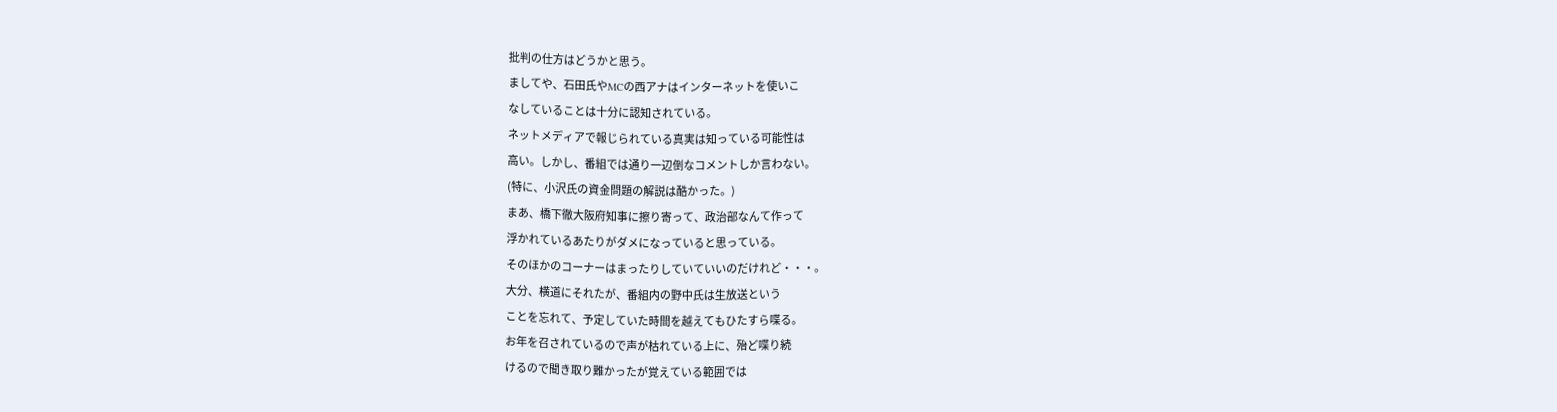批判の仕方はどうかと思う。
ましてや、石田氏やMCの西アナはインターネットを使いこ
なしていることは十分に認知されている。
ネットメディアで報じられている真実は知っている可能性は
高い。しかし、番組では通り一辺倒なコメントしか言わない。
(特に、小沢氏の資金問題の解説は酷かった。)
まあ、橋下徹大阪府知事に擦り寄って、政治部なんて作って
浮かれているあたりがダメになっていると思っている。
そのほかのコーナーはまったりしていていいのだけれど・・・。
大分、横道にそれたが、番組内の野中氏は生放送という
ことを忘れて、予定していた時間を越えてもひたすら喋る。
お年を召されているので声が枯れている上に、殆ど喋り続
けるので聞き取り難かったが覚えている範囲では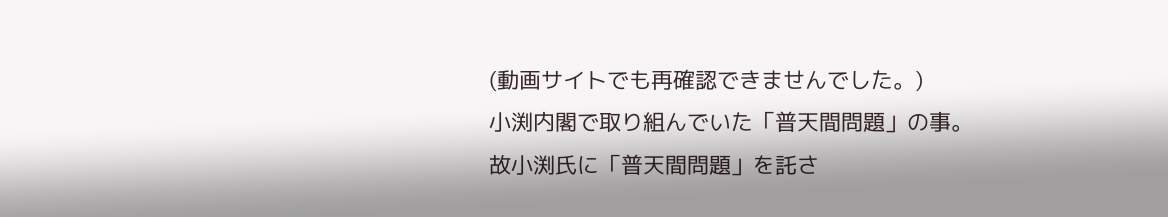(動画サイトでも再確認できませんでした。)
小渕内閣で取り組んでいた「普天間問題」の事。
故小渕氏に「普天間問題」を託さ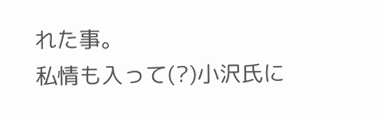れた事。
私情も入って(?)小沢氏に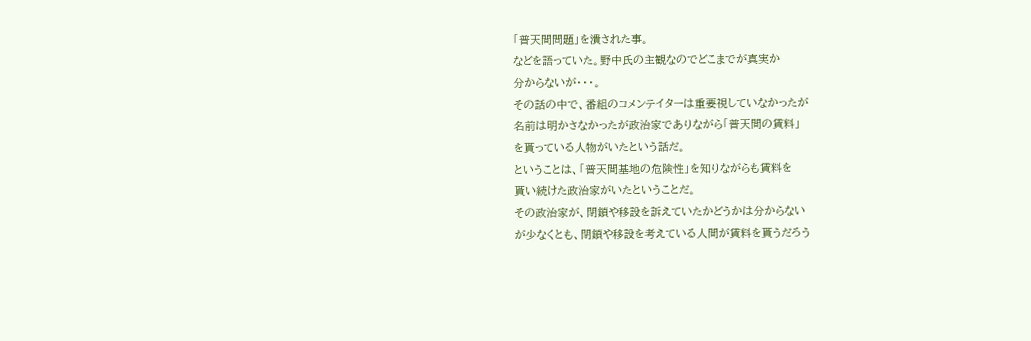「普天間問題」を潰された事。
などを語っていた。野中氏の主観なのでどこまでが真実か
分からないが・・・。
その話の中で、番組のコメンテイターは重要視していなかったが
名前は明かさなかったが政治家でありながら「普天間の賃料」
を貰っている人物がいたという話だ。
ということは、「普天間基地の危険性」を知りながらも賃料を
貰い続けた政治家がいたということだ。
その政治家が、閉鎖や移設を訴えていたかどうかは分からない
が少なくとも、閉鎖や移設を考えている人間が賃料を貰うだろう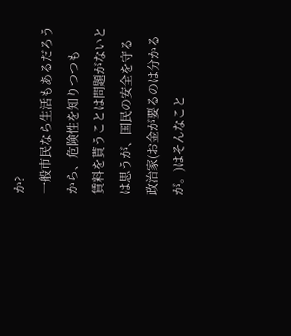か?
一般市民なら生活もあるだろうから、危険性を知りつつも
賃料を貰うことは問題がないとは思うが、国民の安全を守る
政治家(お金が要るのは分かるが。)はそんなこと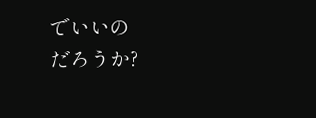でいいの
だろうか?